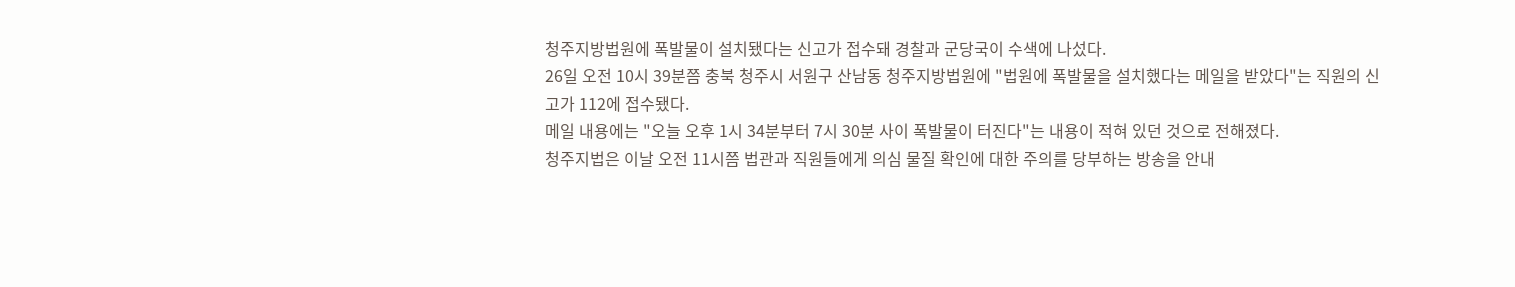청주지방법원에 폭발물이 설치됐다는 신고가 접수돼 경찰과 군당국이 수색에 나섰다.
26일 오전 10시 39분쯤 충북 청주시 서원구 산남동 청주지방법원에 "법원에 폭발물을 설치했다는 메일을 받았다"는 직원의 신고가 112에 접수됐다.
메일 내용에는 "오늘 오후 1시 34분부터 7시 30분 사이 폭발물이 터진다"는 내용이 적혀 있던 것으로 전해졌다.
청주지법은 이날 오전 11시쯤 법관과 직원들에게 의심 물질 확인에 대한 주의를 당부하는 방송을 안내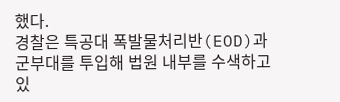했다.
경찰은 특공대 폭발물처리반(EOD)과 군부대를 투입해 법원 내부를 수색하고 있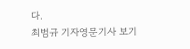다.
최범규 기자영문기사 보기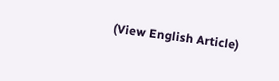(View English Article)